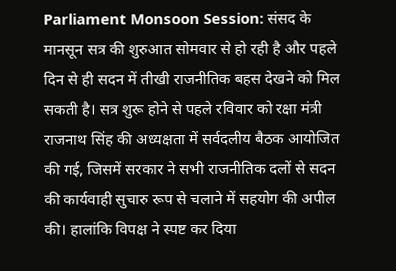Parliament Monsoon Session: संसद के मानसून सत्र की शुरुआत सोमवार से हो रही है और पहले दिन से ही सदन में तीखी राजनीतिक बहस देखने को मिल सकती है। सत्र शुरू होने से पहले रविवार को रक्षा मंत्री राजनाथ सिंह की अध्यक्षता में सर्वदलीय बैठक आयोजित की गई, जिसमें सरकार ने सभी राजनीतिक दलों से सदन की कार्यवाही सुचारु रूप से चलाने में सहयोग की अपील की। हालांकि विपक्ष ने स्पष्ट कर दिया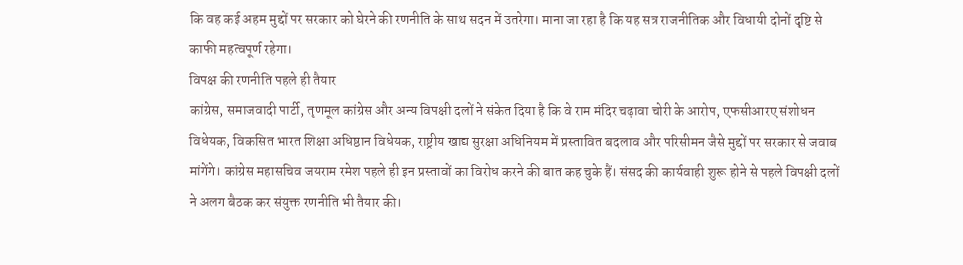कि वह कई अहम मुद्दों पर सरकार को घेरने की रणनीति के साथ सदन में उतरेगा। माना जा रहा है कि यह सत्र राजनीतिक और विधायी दोनों दृष्टि से काफी महत्वपूर्ण रहेगा।
विपक्ष की रणनीति पहले ही तैयार
कांग्रेस, समाजवादी पार्टी, तृणमूल कांग्रेस और अन्य विपक्षी दलों ने संकेत दिया है कि वे राम मंदिर चढ़ावा चोरी के आरोप, एफसीआरए संशोधन विधेयक, विकसित भारत शिक्षा अधिष्ठान विधेयक, राष्ट्रीय खाद्य सुरक्षा अधिनियम में प्रस्तावित बदलाव और परिसीमन जैसे मुद्दों पर सरकार से जवाब मांगेंगे। कांग्रेस महासचिव जयराम रमेश पहले ही इन प्रस्तावों का विरोध करने की बात कह चुके हैं। संसद की कार्यवाही शुरू होने से पहले विपक्षी दलों ने अलग बैठक कर संयुक्त रणनीति भी तैयार की।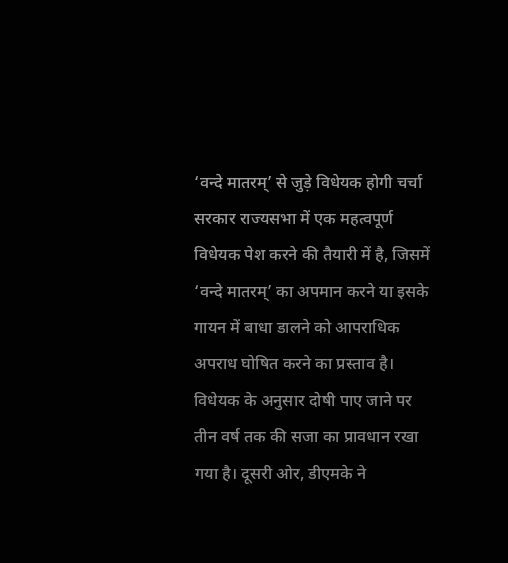‘वन्दे मातरम्’ से जुड़े विधेयक होगी चर्चा
सरकार राज्यसभा में एक महत्वपूर्ण विधेयक पेश करने की तैयारी में है, जिसमें ‘वन्दे मातरम्’ का अपमान करने या इसके गायन में बाधा डालने को आपराधिक अपराध घोषित करने का प्रस्ताव है। विधेयक के अनुसार दोषी पाए जाने पर तीन वर्ष तक की सजा का प्रावधान रखा गया है। दूसरी ओर, डीएमके ने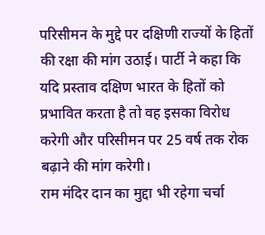परिसीमन के मुद्दे पर दक्षिणी राज्यों के हितों की रक्षा की मांग उठाई। पार्टी ने कहा कि यदि प्रस्ताव दक्षिण भारत के हितों को प्रभावित करता है तो वह इसका विरोध करेगी और परिसीमन पर 25 वर्ष तक रोक बढ़ाने की मांग करेगी।
राम मंदिर दान का मुद्दा भी रहेगा चर्चा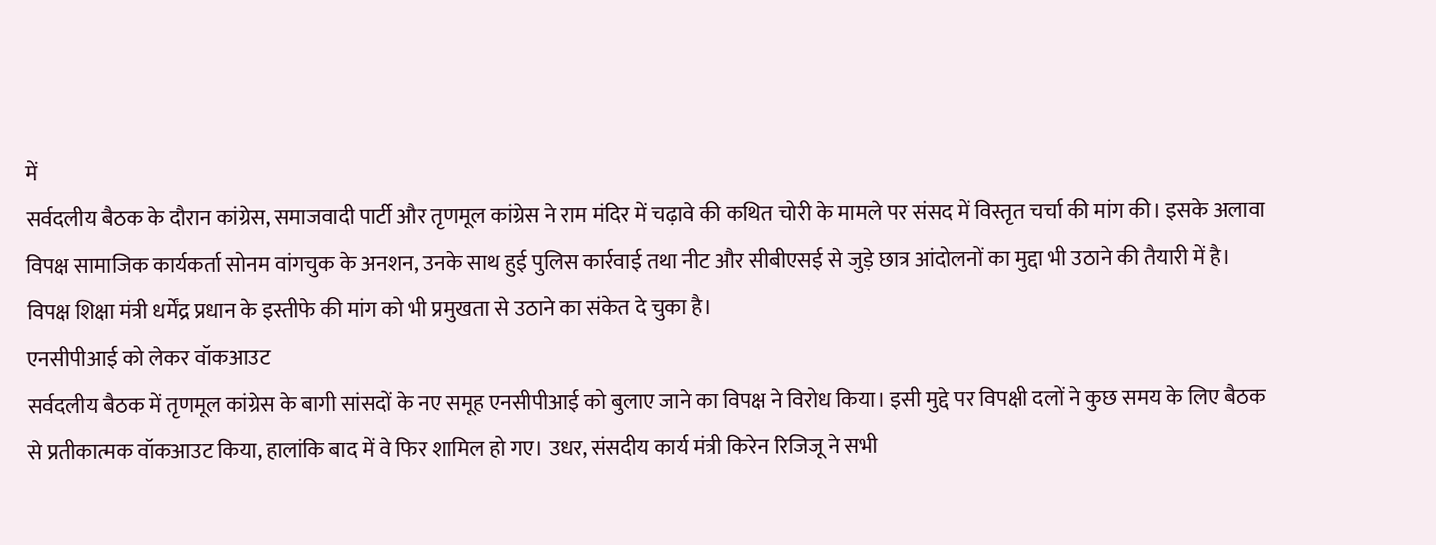में
सर्वदलीय बैठक के दौरान कांग्रेस, समाजवादी पार्टी और तृणमूल कांग्रेस ने राम मंदिर में चढ़ावे की कथित चोरी के मामले पर संसद में विस्तृत चर्चा की मांग की। इसके अलावा विपक्ष सामाजिक कार्यकर्ता सोनम वांगचुक के अनशन, उनके साथ हुई पुलिस कार्रवाई तथा नीट और सीबीएसई से जुड़े छात्र आंदोलनों का मुद्दा भी उठाने की तैयारी में है। विपक्ष शिक्षा मंत्री धर्मेंद्र प्रधान के इस्तीफे की मांग को भी प्रमुखता से उठाने का संकेत दे चुका है।
एनसीपीआई को लेकर वॉकआउट
सर्वदलीय बैठक में तृणमूल कांग्रेस के बागी सांसदों के नए समूह एनसीपीआई को बुलाए जाने का विपक्ष ने विरोध किया। इसी मुद्दे पर विपक्षी दलों ने कुछ समय के लिए बैठक से प्रतीकात्मक वॉकआउट किया, हालांकि बाद में वे फिर शामिल हो गए। उधर, संसदीय कार्य मंत्री किरेन रिजिजू ने सभी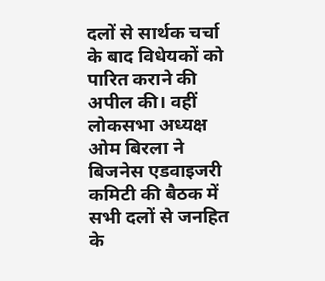दलों से सार्थक चर्चा के बाद विधेयकों को पारित कराने की अपील की। वहीं लोकसभा अध्यक्ष ओम बिरला ने बिजनेस एडवाइजरी कमिटी की बैठक में सभी दलों से जनहित के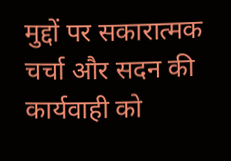मुद्दों पर सकारात्मक चर्चा और सदन की कार्यवाही को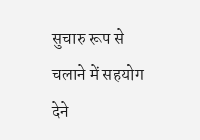सुचारु रूप से चलाने में सहयोग देने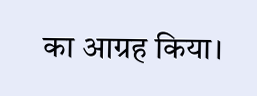का आग्रह किया।